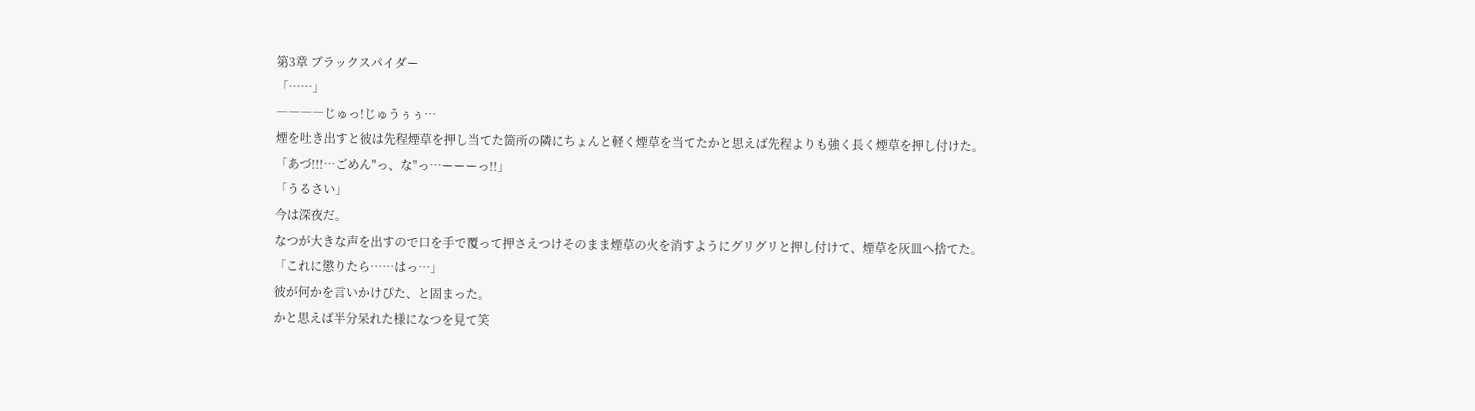第3章 ブラックスパイダー
「……」
――――じゅっ!じゅうぅぅ…
煙を吐き出すと彼は先程煙草を押し当てた箇所の隣にちょんと軽く煙草を当てたかと思えば先程よりも強く長く煙草を押し付けた。
「あづ!!!…ごめん"っ、な"っ…ーーーっ!!」
「うるさい」
今は深夜だ。
なつが大きな声を出すので口を手で覆って押さえつけそのまま煙草の火を消すようにグリグリと押し付けて、煙草を灰皿へ捨てた。
「これに懲りたら……はっ…」
彼が何かを言いかけぴた、と固まった。
かと思えば半分呆れた様になつを見て笑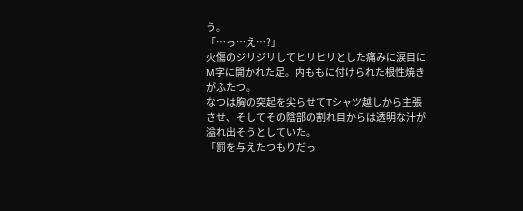う。
「…っ…え…?」
火傷のジリジリしてヒリヒリとした痛みに涙目に
M字に開かれた足。内ももに付けられた根性焼きがふたつ。
なつは胸の突起を尖らせてTシャツ越しから主張させ、そしてその陰部の割れ目からは透明な汁が溢れ出そうとしていた。
「罰を与えたつもりだっ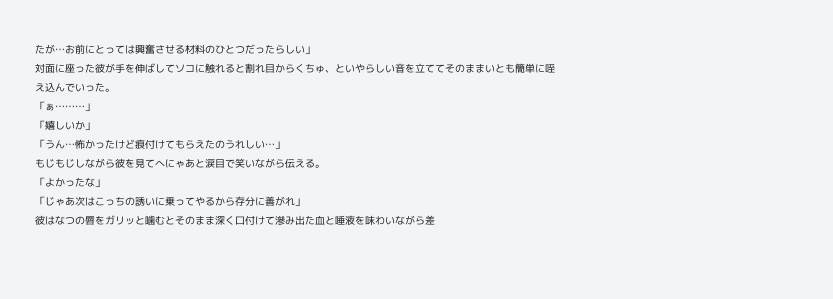たが…お前にとっては興奮させる材料のひとつだったらしい」
対面に座った彼が手を伸ばしてソコに触れると割れ目からくちゅ、といやらしい音を立ててそのままいとも簡単に咥え込んでいった。
「ぁ………」
「嬉しいか」
「うん…怖かったけど痕付けてもらえたのうれしい…」
もじもじしながら彼を見てへにゃあと涙目で笑いながら伝える。
「よかったな」
「じゃあ次はこっちの誘いに乗ってやるから存分に善がれ」
彼はなつの唇をガリッと噛むとそのまま深く口付けて滲み出た血と唾液を味わいながら差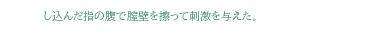し込んだ指の腹で膣壁を擦って刺激を与えた。